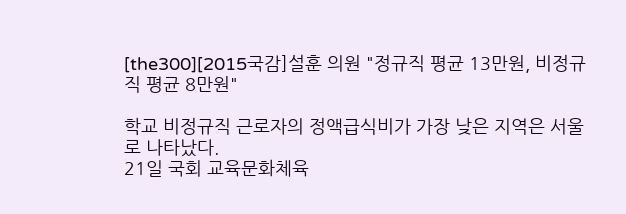[the300][2015국감]설훈 의원 "정규직 평균 13만원, 비정규직 평균 8만원"

학교 비정규직 근로자의 정액급식비가 가장 낮은 지역은 서울로 나타났다.
21일 국회 교육문화체육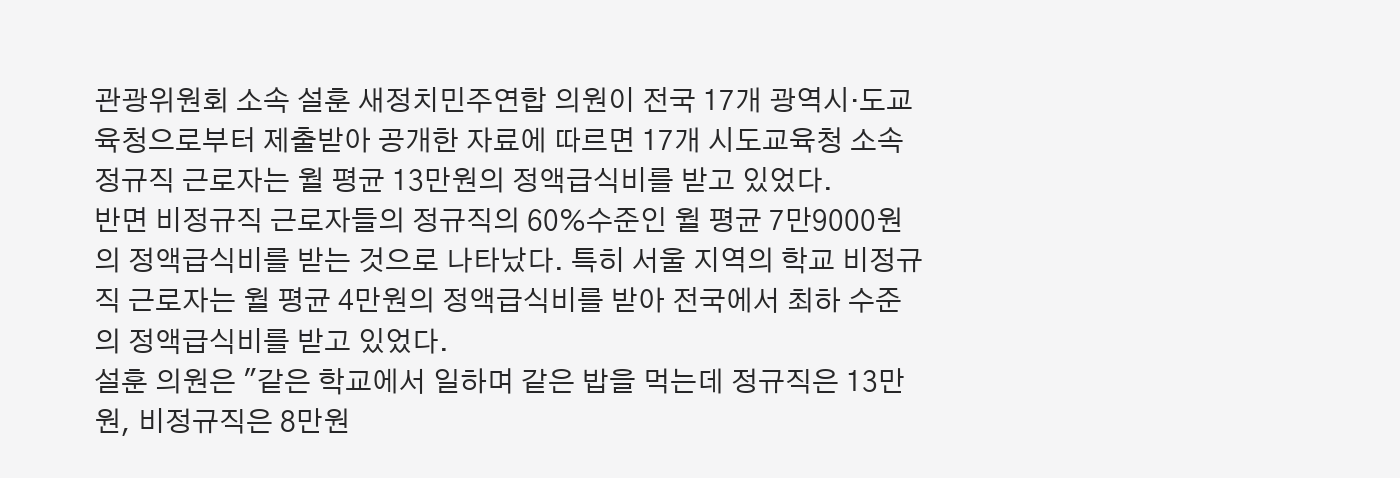관광위원회 소속 설훈 새정치민주연합 의원이 전국 17개 광역시·도교육청으로부터 제출받아 공개한 자료에 따르면 17개 시도교육청 소속 정규직 근로자는 월 평균 13만원의 정액급식비를 받고 있었다.
반면 비정규직 근로자들의 정규직의 60%수준인 월 평균 7만9000원의 정액급식비를 받는 것으로 나타났다. 특히 서울 지역의 학교 비정규직 근로자는 월 평균 4만원의 정액급식비를 받아 전국에서 최하 수준의 정액급식비를 받고 있었다.
설훈 의원은 "같은 학교에서 일하며 같은 밥을 먹는데 정규직은 13만원, 비정규직은 8만원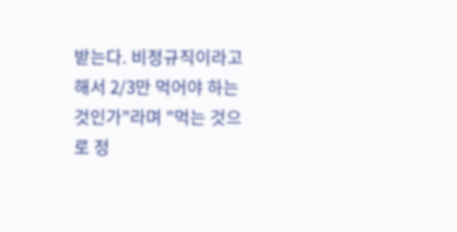받는다. 비정규직이라고 해서 2/3만 먹어야 하는 것인가"라며 "먹는 것으로 정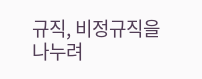규직, 비정규직을 나누려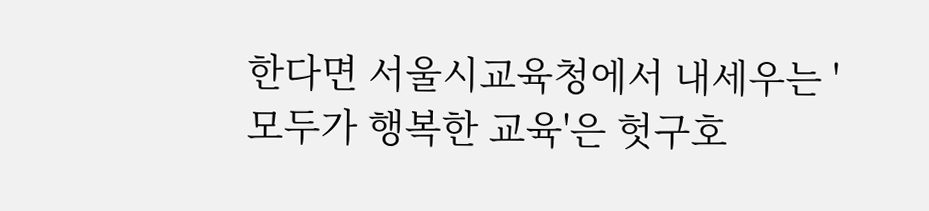한다면 서울시교육청에서 내세우는 '모두가 행복한 교육'은 헛구호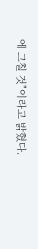에 그칠 것"이라고 밝혔다.